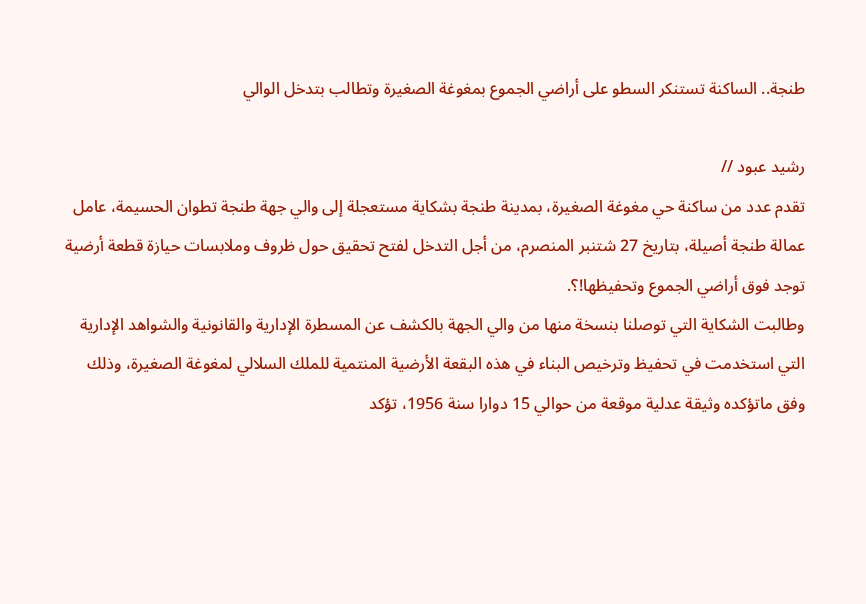طنجة.. الساكنة تستنكر السطو على أراضي الجموع بمغوغة الصغيرة وتطالب بتدخل الوالي

رشيد عبود //
تقدم عدد من ساكنة حي مغوغة الصغيرة، بمدينة طنجة بشكاية مستعجلة إلى والي جهة طنجة تطوان الحسيمة، عامل عمالة طنجة أصيلة، بتاريخ 27 شتنبر المنصرم، من أجل التدخل لفتح تحقيق حول ظروف وملابسات حيازة قطعة أرضية توجد فوق أراضي الجموع وتحفيظها!؟.
وطالبت الشكاية التي توصلنا بنسخة منها من والي الجهة بالكشف عن المسطرة الإدارية والقانونية والشواهد الإدارية التي استخدمت في تحفيظ وترخيص البناء في هذه البقعة الأرضية المنتمية للملك السلالي لمغوغة الصغيرة، وذلك وفق ماتؤكده وثيقة عدلية موقعة من حوالي 15 دوارا سنة 1956، تؤكد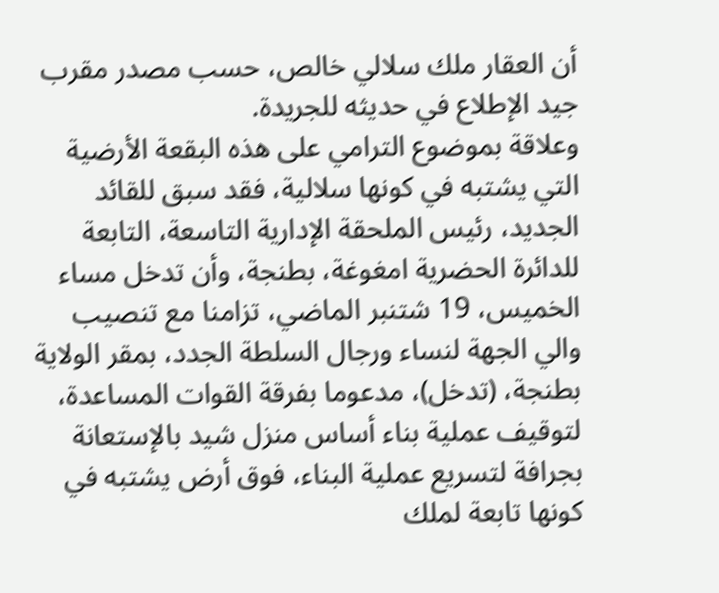أن العقار ملك سلالي خالص، حسب مصدر مقرب جيد الإطلاع في حديثه للجريدة.
وعلاقة بموضوع الترامي على هذه البقعة الأرضية التي يشتبه في كونها سلالية، فقد سبق للقائد الجديد، رئيس الملحقة الإدارية التاسعة، التابعة للدائرة الحضرية امغوغة، بطنجة، وأن تدخل مساء الخميس، 19 شتنبر الماضي، تزامنا مع تنصيب والي الجهة لنساء ورجال السلطة الجدد، بمقر الولاية بطنجة، (تدخل)، مدعوما بفرقة القوات المساعدة، لتوقيف عملية بناء أساس منزل شيد بالإستعانة بجرافة لتسريع عملية البناء، فوق أرض يشتبه في كونها تابعة لملك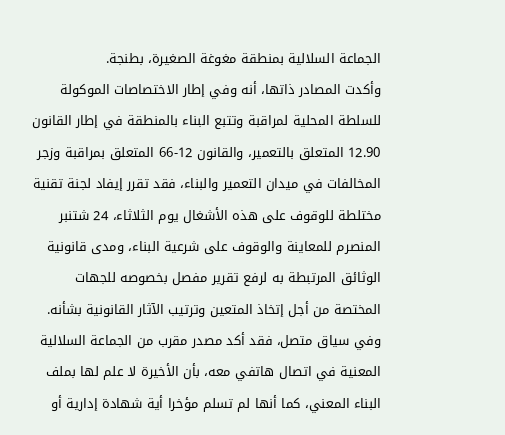الجماعة السلالية بمنطقة مغوغة الصغيرة، بطنجة.
وأكدت المصادر ذاتها، أنه وفي إطار الاختصاصات الموكولة للسلطة المحلية لمراقبة وتتبع البناء بالمنطقة في إطار القانون 12.90 المتعلق بالتعمير، والقانون 12-66 المتعلق بمراقبة وزجر المخالفات في ميدان التعمير والبناء، فقد تقرر إيفاد لجنة تقنية مختلطة للوقوف على هذه الأشغال يوم الثلاثاء، 24 شتنبر المنصرم للمعاينة والوقوف على شرعية البناء، ومدى قانونية الوثائق المرتبطة به لرفع تقرير مفصل بخصوصه للجهات المختصة من أجل إتخاذ المتعين وترتيب الآثار القانونية بشأنه.
وفي سياق متصل، فقد أكد مصدر مقرب من الجماعة السلالية المعنية في اتصال هاتفي معه، بأن الأخيرة لا علم لها بملف البناء المعني، كما أنها لم تسلم مؤخرا أية شهادة إدارية أو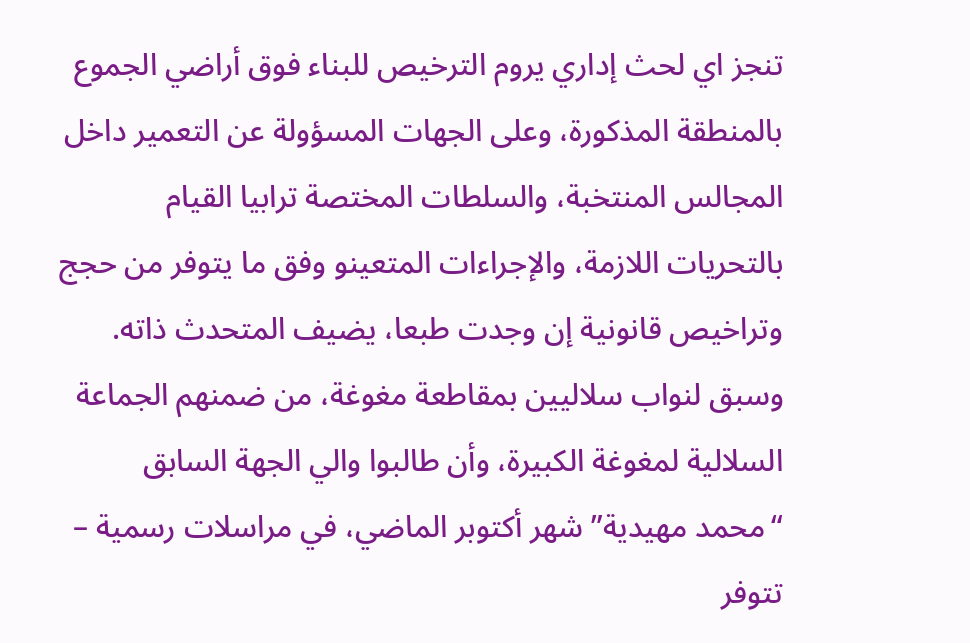تنجز اي لحث إداري يروم الترخيص للبناء فوق أراضي الجموع بالمنطقة المذكورة، وعلى الجهات المسؤولة عن التعمير داخل المجالس المنتخبة، والسلطات المختصة ترابيا القيام بالتحريات اللازمة، والإجراءات المتعينو وفق ما يتوفر من حجج وتراخيص قانونية إن وجدت طبعا، يضيف المتحدث ذاته.
وسبق لنواب سلاليين بمقاطعة مغوغة، من ضمنهم الجماعة السلالية لمغوغة الكبيرة، وأن طالبوا والي الجهة السابق “محمد مهيدية” شهر أكتوبر الماضي، في مراسلات رسمية – تتوفر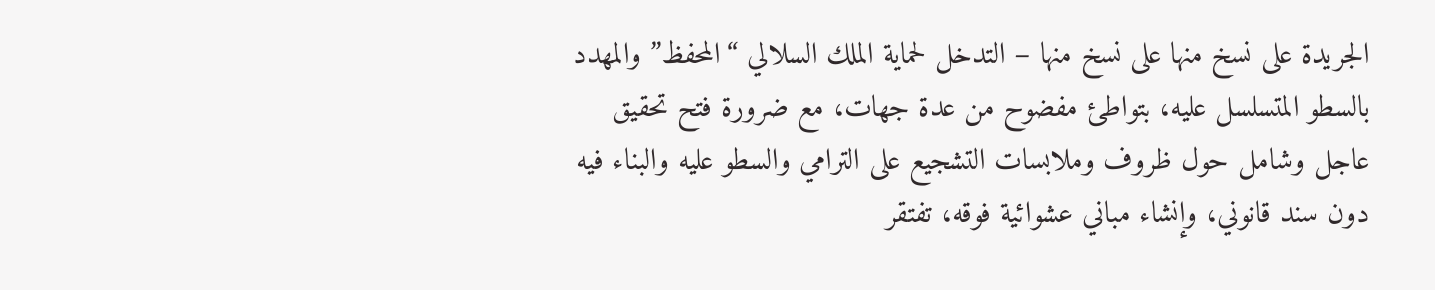الجريدة على نسخ منها على نسخ منها – التدخل لحماية الملك السلالي “المحفظ” والمهدد بالسطو المتسلسل عليه، بتواطئ مفضوح من عدة جهات، مع ضرورة فتح تحقيق عاجل وشامل حول ظروف وملابسات التشجيع على الترامي والسطو عليه والبناء فيه دون سند قانوني، وإنشاء مباني عشوائية فوقه، تفتقر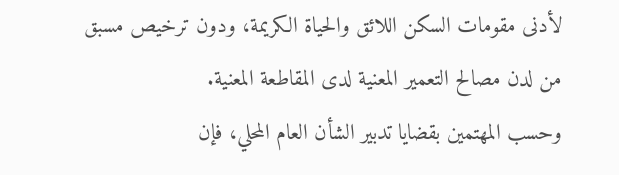لأدنى مقومات السكن اللائق والحياة الكريمة، ودون ترخيص مسبق من لدن مصالح التعمير المعنية لدى المقاطعة المعنية.
وحسب المهتمين بقضايا تدبير الشأن العام المحلي، فإن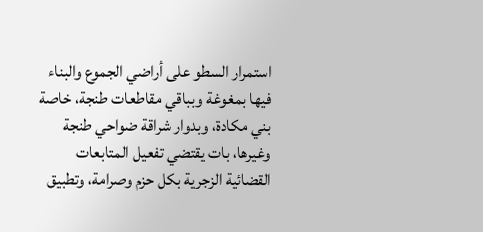استمرار السطو على أراضي الجموع والبناء فيها بمغوغة وبباقي مقاطعات طنجة، خاصة بني مكادة، وبدوار شراقة ضواحي طنجة وغيرها، بات يقتضي تفعيل المتابعات القضائية الزجرية بكل حزم وصرامة، وتطبيق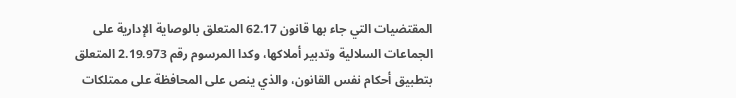المقتضيات التي جاء بها قانون 62.17 المتعلق بالوصاية الإدارية على الجماعات السلالية وتدبير أملاكها، وكدا المرسوم رقم 2.19.973 المتعلق بتطبيق أحكام نفس القانون، والذي ينص على المحافظة على ممتلكات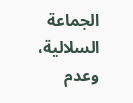الجماعة السلالية، وعدم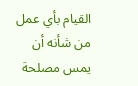القيام بأي عمل من شأنه أن يمس مصلحة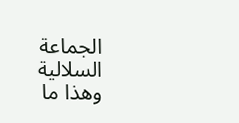الجماعة السلالية وهذا ما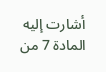أشارت إليه المادة 7 من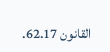القانون 62.17.